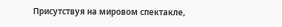Присутствуя на мировом спектакле,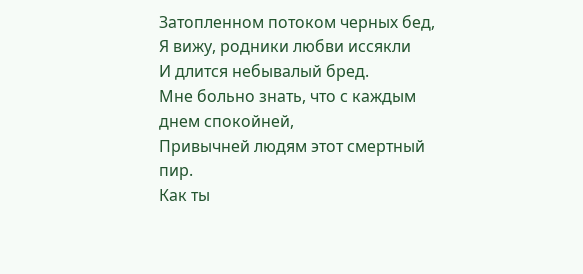Затопленном потоком черных бед,
Я вижу, родники любви иссякли
И длится небывалый бред.
Мне больно знать, что с каждым днем спокойней,
Привычней людям этот смертный пир.
Как ты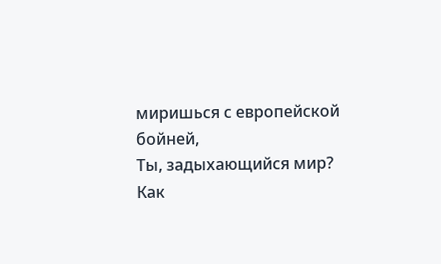миришься с европейской бойней,
Ты, задыхающийся мир?
Как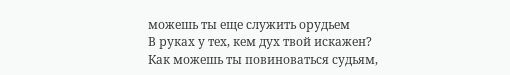можешь ты еще служить орудьем
В руках у тех, кем дух твой искажен?
Как можешь ты повиноваться судьям,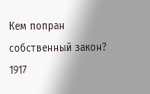Кем попран собственный закон?
1917